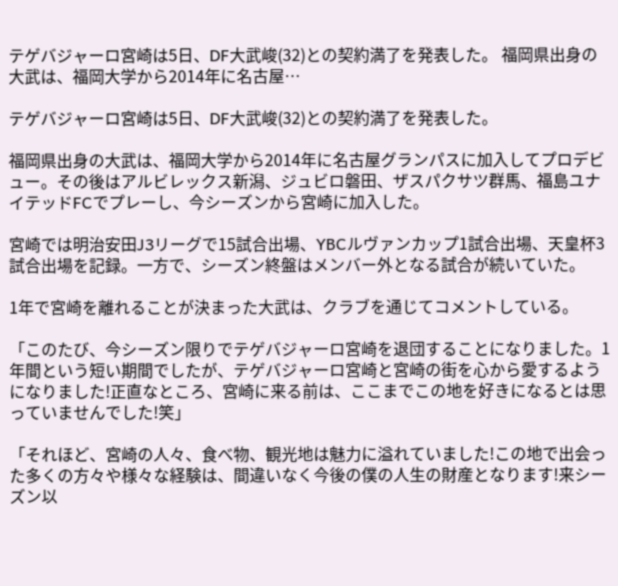テゲバジャーロ宮崎は5日、DF大武峻(32)との契約満了を発表した。 福岡県出身の大武は、福岡大学から2014年に名古屋…

テゲバジャーロ宮崎は5日、DF大武峻(32)との契約満了を発表した。

福岡県出身の大武は、福岡大学から2014年に名古屋グランパスに加入してプロデビュー。その後はアルビレックス新潟、ジュビロ磐田、ザスパクサツ群馬、福島ユナイテッドFCでプレーし、今シーズンから宮崎に加入した。

宮崎では明治安田J3リーグで15試合出場、YBCルヴァンカップ1試合出場、天皇杯3試合出場を記録。一方で、シーズン終盤はメンバー外となる試合が続いていた。

1年で宮崎を離れることが決まった大武は、クラブを通じてコメントしている。

「このたび、今シーズン限りでテゲバジャーロ宮崎を退団することになりました。1年間という短い期間でしたが、テゲバジャーロ宮崎と宮崎の街を心から愛するようになりました!正直なところ、宮崎に来る前は、ここまでこの地を好きになるとは思っていませんでした!笑」

「それほど、宮崎の人々、食べ物、観光地は魅力に溢れていました!この地で出会った多くの方々や様々な経験は、間違いなく今後の僕の人生の財産となります!来シーズン以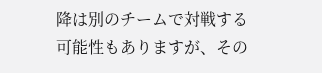降は別のチームで対戦する可能性もありますが、その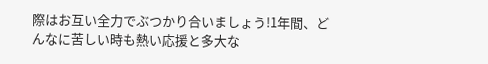際はお互い全力でぶつかり合いましょう!1年間、どんなに苦しい時も熱い応援と多大な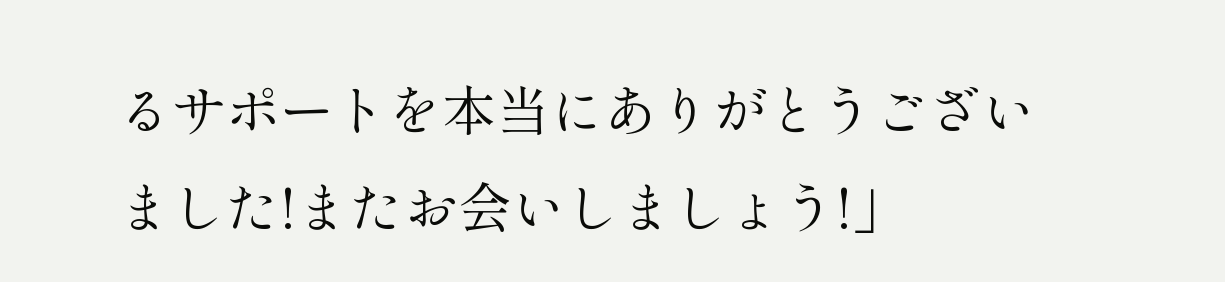るサポートを本当にありがとうございました!またお会いしましょう!」